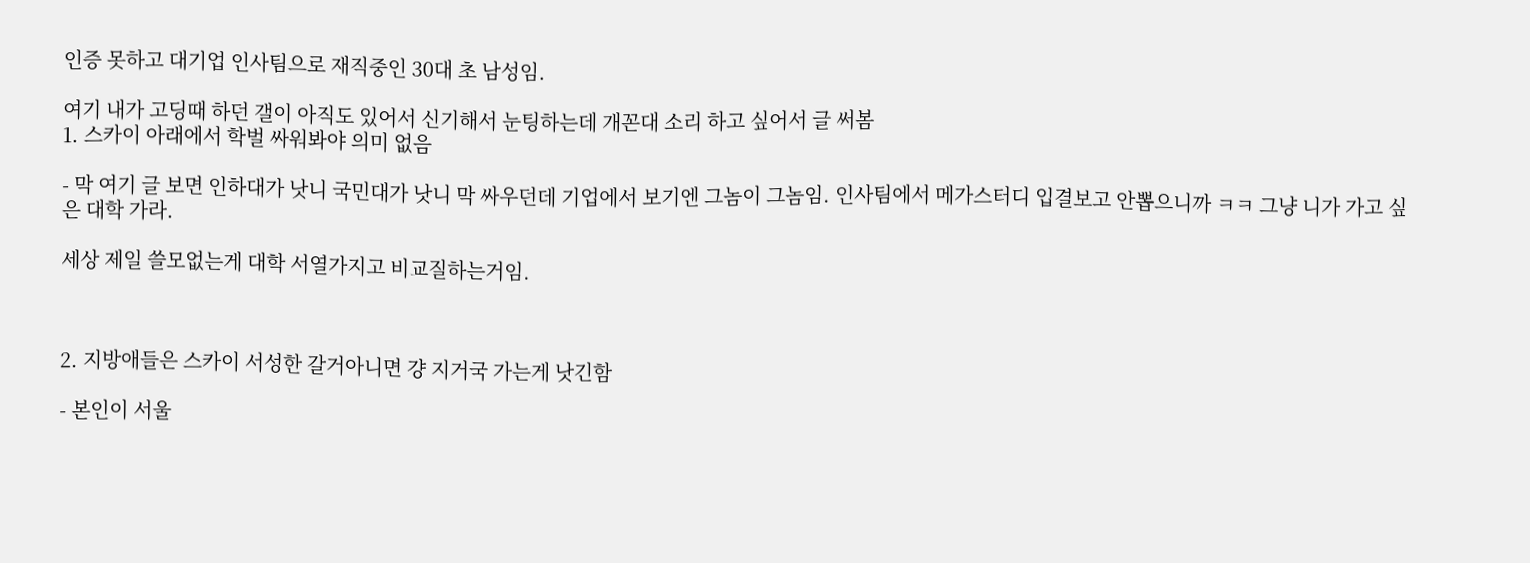인증 못하고 대기업 인사팀으로 재직중인 30대 초 남성임.

여기 내가 고딩때 하던 갤이 아직도 있어서 신기해서 눈팅하는데 개꼰대 소리 하고 싶어서 글 써봄
1. 스카이 아래에서 학벌 싸워봐야 의미 없음

- 막 여기 글 보면 인하대가 낫니 국민대가 낫니 막 싸우던데 기업에서 보기엔 그놈이 그놈임. 인사팀에서 메가스터디 입결보고 안뽑으니까 ㅋㅋ 그냥 니가 가고 싶은 대학 가라.

세상 제일 쓸모없는게 대학 서열가지고 비교질하는거임.



2. 지방애들은 스카이 서성한 갈거아니면 걍 지거국 가는게 낫긴함

- 본인이 서울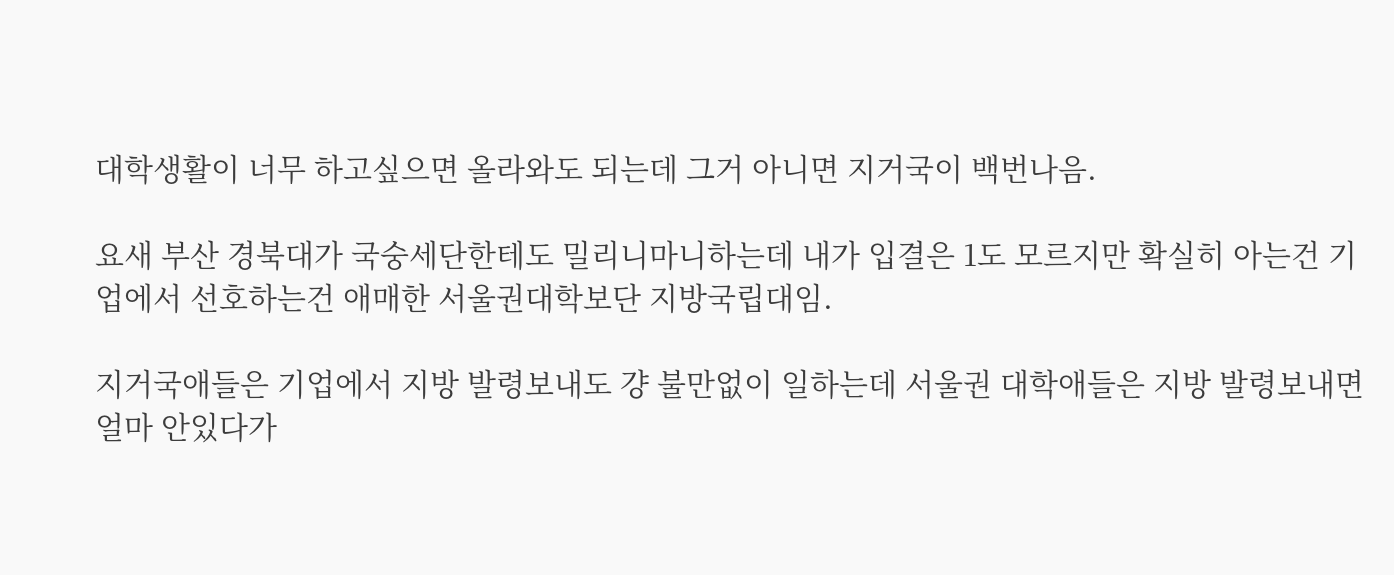대학생활이 너무 하고싶으면 올라와도 되는데 그거 아니면 지거국이 백번나음.

요새 부산 경북대가 국숭세단한테도 밀리니마니하는데 내가 입결은 1도 모르지만 확실히 아는건 기업에서 선호하는건 애매한 서울권대학보단 지방국립대임.

지거국애들은 기업에서 지방 발령보내도 걍 불만없이 일하는데 서울권 대학애들은 지방 발령보내면 얼마 안있다가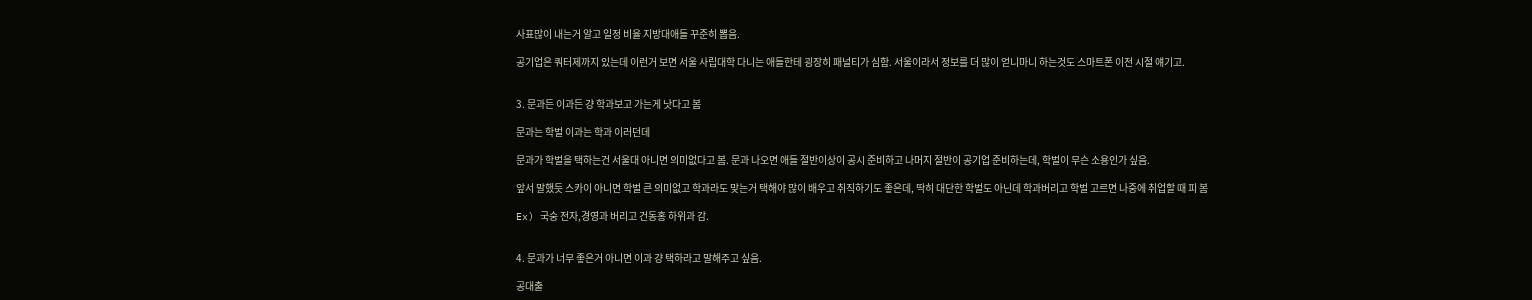사표많이 내는거 알고 일정 비율 지방대애들 꾸준히 뽑음.

공기업은 쿼터제까지 있는데 이런거 보면 서울 사립대학 다니는 애들한테 굉장히 패널티가 심함. 서울이라서 정보를 더 많이 얻니마니 하는것도 스마트폰 이전 시절 얘기고.


3. 문과든 이과든 걍 학과보고 가는게 낫다고 봄

문과는 학벌 이과는 학과 이러던데

문과가 학벌을 택하는건 서울대 아니면 의미없다고 봄. 문과 나오면 애들 절반이상이 공시 준비하고 나머지 절반이 공기업 준비하는데, 학벌이 무슨 소용인가 싶음.

앞서 말했듯 스카이 아니면 학벌 큰 의미없고 학과라도 맞는거 택해야 많이 배우고 취직하기도 좋은데, 딱히 대단한 학벌도 아닌데 학과버리고 학벌 고르면 나중에 취업할 때 피 봄

Ex) 국숭 전자,경영과 버리고 건동홍 하위과 감.


4. 문과가 너무 좋은거 아니면 이과 걍 택하라고 말해주고 싶음.

공대출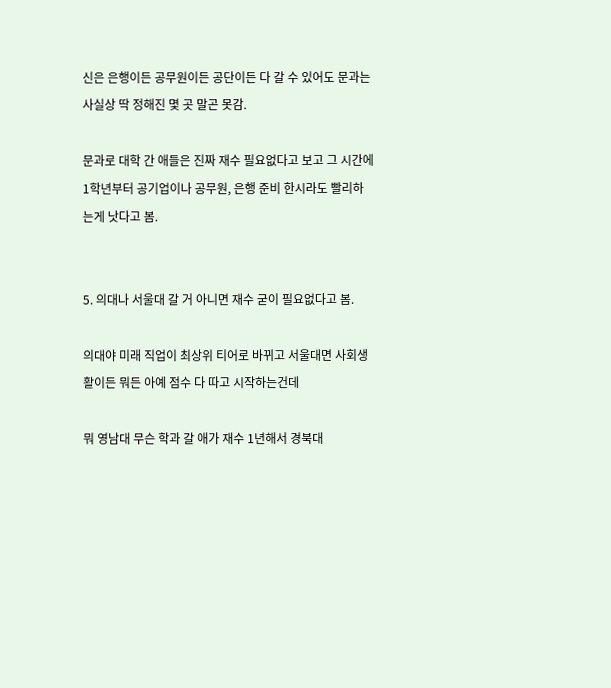신은 은행이든 공무원이든 공단이든 다 갈 수 있어도 문과는 사실상 딱 정해진 몇 곳 말곤 못감.

문과로 대학 간 애들은 진짜 재수 필요없다고 보고 그 시간에 1학년부터 공기업이나 공무원, 은행 준비 한시라도 빨리하는게 낫다고 봄.


5. 의대나 서울대 갈 거 아니면 재수 굳이 필요없다고 봄.

의대야 미래 직업이 최상위 티어로 바뀌고 서울대면 사회생활이든 뭐든 아예 점수 다 따고 시작하는건데

뭐 영남대 무슨 학과 갈 애가 재수 1년해서 경북대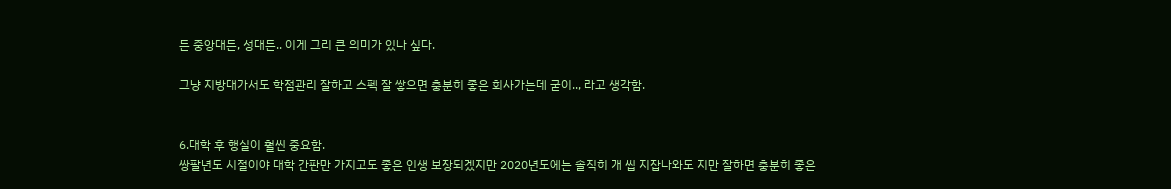든 중앙대든, 성대든.. 이게 그리 큰 의미가 있나 싶다.

그냥 지방대가서도 학점관리 잘하고 스펙 잘 쌓으면 충분히 좋은 회사가는데 굳이.., 라고 생각함.


6.대학 후 행실이 훨씬 중요함.
쌍팔년도 시절이야 대학 간판만 가지고도 좋은 인생 보장되겠지만 2020년도에는 솔직히 개 씹 지잡나와도 지만 잘하면 충분히 좋은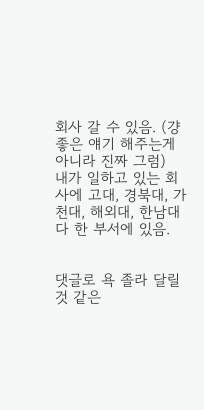회사 갈 수 있음. (걍 좋은 얘기 해주는게 아니라 진짜 그럼)
내가 일하고 있는 회사에 고대, 경북대, 가천대, 해외대, 한남대 다 한 부서에 있음.


댓글로 욕 졸라 달릴 것 같은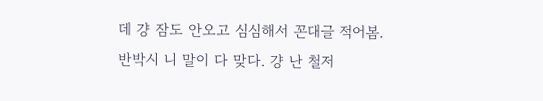데 걍 잠도 안오고 심심해서 꼰대글 적어봄.
반박시 니 말이 다 맞다. 걍 난 철저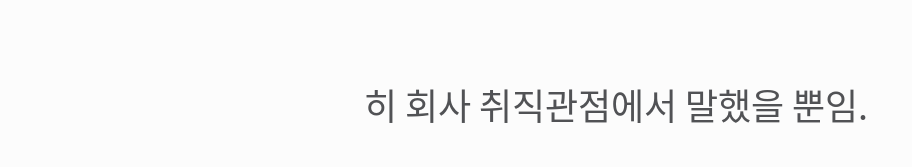히 회사 취직관점에서 말했을 뿐임.